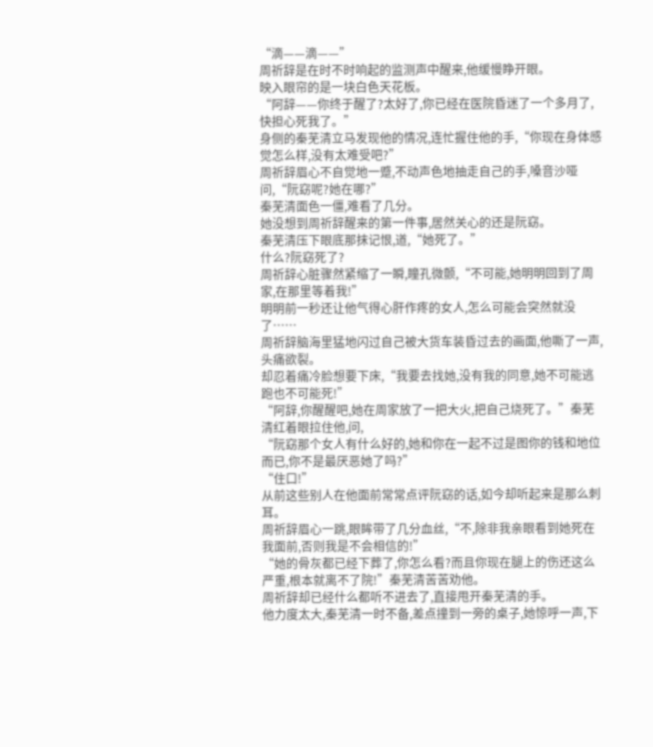“滴——滴——”
周祈辞是在时不时响起的监测声中醒来,他缓慢睁开眼。
映入眼帘的是一块白色天花板。
“阿辞——你终于醒了?太好了,你已经在医院昏迷了一个多月了,快担心死我了。”
身侧的秦芜清立马发现他的情况,连忙握住他的手,“你现在身体感觉怎么样,没有太难受吧?”
周祈辞眉心不自觉地一蹙,不动声色地抽走自己的手,嗓音沙哑问,“阮窈呢?她在哪?”
秦芜清面色一僵,难看了几分。
她没想到周祈辞醒来的第一件事,居然关心的还是阮窈。
秦芜清压下眼底那抹记恨,道,“她死了。”
什么?阮窈死了?
周祈辞心脏骤然紧缩了一瞬,瞳孔微颤,“不可能,她明明回到了周家,在那里等着我!”
明明前一秒还让他气得心肝作疼的女人,怎么可能会突然就没了……
周祈辞脑海里猛地闪过自己被大货车装昏过去的画面,他嘶了一声,头痛欲裂。
却忍着痛冷脸想要下床,“我要去找她,没有我的同意,她不可能逃跑也不可能死!”
“阿辞,你醒醒吧,她在周家放了一把大火,把自己烧死了。”秦芜清红着眼拉住他,问,
“阮窈那个女人有什么好的,她和你在一起不过是图你的钱和地位而已,你不是最厌恶她了吗?”
“住口!”
从前这些别人在他面前常常点评阮窈的话,如今却听起来是那么刺耳。
周祈辞眉心一跳,眼眸带了几分血丝,“不,除非我亲眼看到她死在我面前,否则我是不会相信的!”
“她的骨灰都已经下葬了,你怎么看?而且你现在腿上的伤还这么严重,根本就离不了院!”秦芜清苦苦劝他。
周祈辞却已经什么都听不进去了,直接甩开秦芜清的手。
他力度太大,秦芜清一时不备,差点撞到一旁的桌子,她惊呼一声,下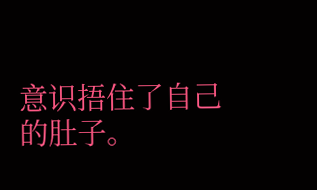意识捂住了自己的肚子。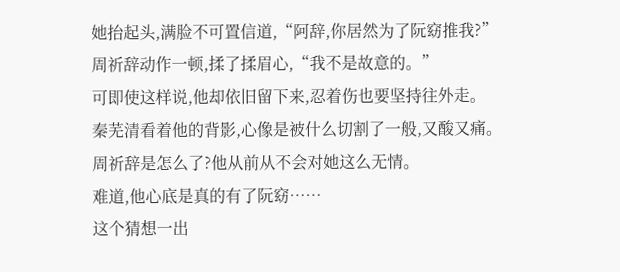她抬起头,满脸不可置信道,“阿辞,你居然为了阮窈推我?”
周祈辞动作一顿,揉了揉眉心,“我不是故意的。”
可即使这样说,他却依旧留下来,忍着伤也要坚持往外走。
秦芜清看着他的背影,心像是被什么切割了一般,又酸又痛。
周祈辞是怎么了?他从前从不会对她这么无情。
难道,他心底是真的有了阮窈……
这个猜想一出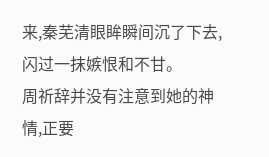来,秦芜清眼眸瞬间沉了下去,闪过一抹嫉恨和不甘。
周祈辞并没有注意到她的神情,正要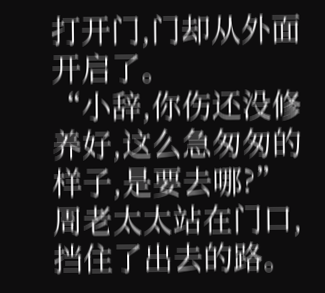打开门,门却从外面开启了。
“小辞,你伤还没修养好,这么急匆匆的样子,是要去哪?”
周老太太站在门口,挡住了出去的路。